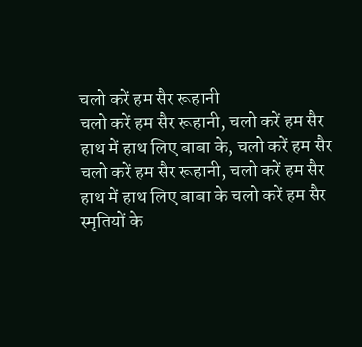चलो करें हम सैर रूहानी
चलो करें हम सैर रूहानी, चलो करें हम सैर
हाथ में हाथ लिए बाबा के, चलो करें हम सैर
चलो करें हम सैर रूहानी, चलो करें हम सैर
हाथ में हाथ लिए बाबा के चलो करें हम सैर
स्मृतियों के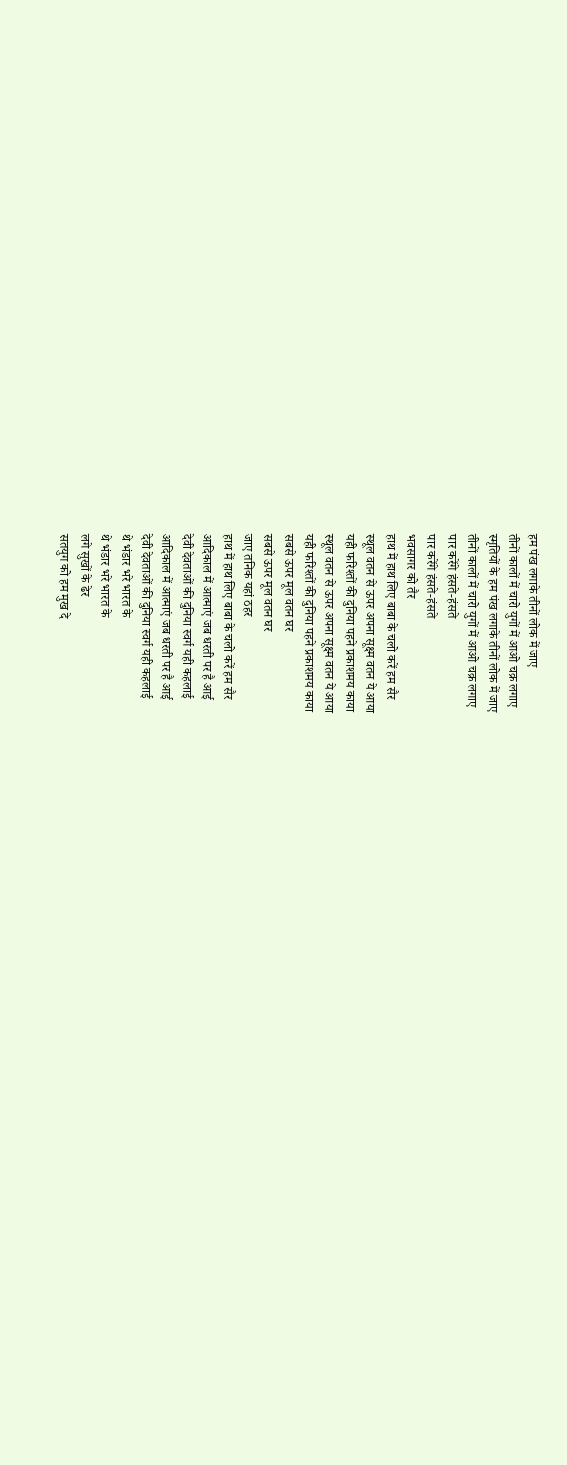हम पंख लगाके तीनों लोक में जाए
तीनों कालों में चारो युगों में आओ चक्र लगाए
स्मृतियों के हम पंख लगाके तीनों लोक में जाए
तीनों कालों में चारो युगों में आओ चक्र लगाए
पार करेंगे हंसते-हंसते
पार करेंगे हंसते-हंसते
भवसागर को तैर
हाथ में हाथ लिए बाबा के चलो करें हम सैर
स्थूल वतन से ऊपर अपना सूक्ष्म वतन ये आया
यही फरिश्तों की दुनिया पहने प्रकाशमय काया
स्थूल वतन से ऊपर अपना सूक्ष्म वतन ये आया
यही फरिश्तों की दुनिया पहने प्रकाशमय काया
सबसे ऊपर मूल वतन घर
सबसे ऊपर मूल वतन घर
जाए तनिक यहां ठहर
हाथ में हाथ लिए बाबा के चलो करें हम सैर
आदिकाल में आत्माएं जब धरती पर है आई
देवी देवताओं की दुनिया स्वर्ग यही कहलाई
आदिकाल में आत्माएं जब धरती पर है आई
देवी देवताओं की दुनिया स्वर्ग यही कहलाई
थे भंडार भरे भारत के
थे भंडार भरे भारत के
लगे सुखों के ढेर
सतयुग को हम मुख दे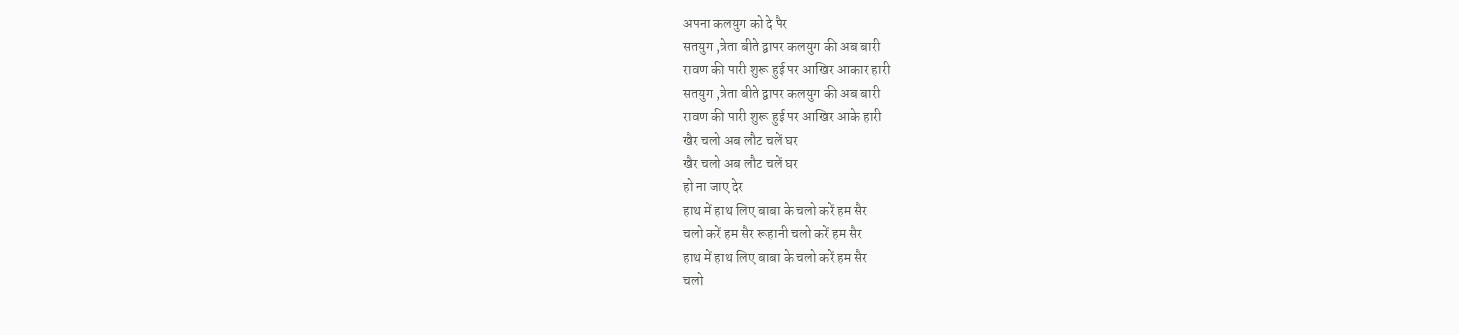अपना कलयुग को दे पैर
सतयुग ,त्रेता बीते द्वापर कलयुग की अब बारी
रावण की पारी शुरू हुई पर आखिर आकार हारी
सतयुग ,त्रेता बीते द्वापर कलयुग की अब बारी
रावण की पारी शुरू हुई पर आखिर आके हारी
खैर चलो अब लौट चलें घर
खैर चलो अब लौट चलें घर
हो ना जाए देर
हाथ में हाथ लिए बाबा के चलो करें हम सैर
चलो करें हम सैर रूहानी चलो करें हम सैर
हाथ में हाथ लिए बाबा के चलो करें हम सैर
चलो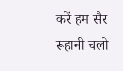करें हम सैर रूहानी चलो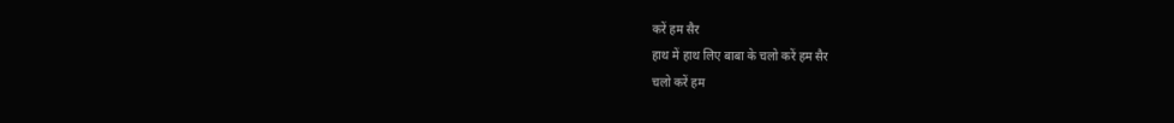करें हम सैर
हाथ में हाथ लिए बाबा के चलो करें हम सैर
चलो करें हम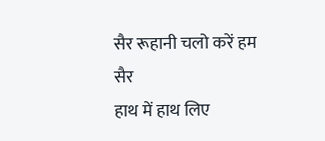सैर रूहानी चलो करें हम सैर
हाथ में हाथ लिए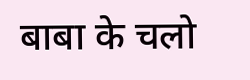बाबा के चलो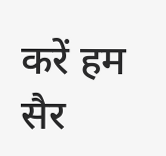करें हम सैर